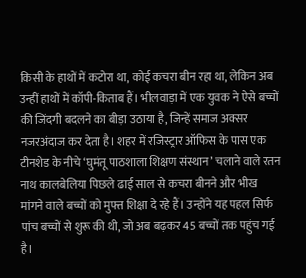किसी के हाथों में कटोरा था, कोई कचरा बीन रहा था, लेकिन अब उन्हीं हाथों में कॉपी-किताब हैं। भीलवाड़ा में एक युवक ने ऐसे बच्चों की जिंदगी बदलने का बीड़ा उठाया है, जिन्हें समाज अक्सर नजरअंदाज कर देता है। शहर में रजिस्ट्रार ऑफिस के पास एक टीनशेड के नीचे ‘घुमंतू पाठशाला शिक्षण संस्थान’ चलाने वाले रतन नाथ कालबेलिया पिछले ढाई साल से कचरा बीनने और भीख मांगने वाले बच्चों को मुफ्त शिक्षा दे रहे हैं। उन्होंने यह पहल सिर्फ पांच बच्चों से शुरू की थी, जो अब बढ़कर 45 बच्चों तक पहुंच गई है।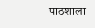पाठशाला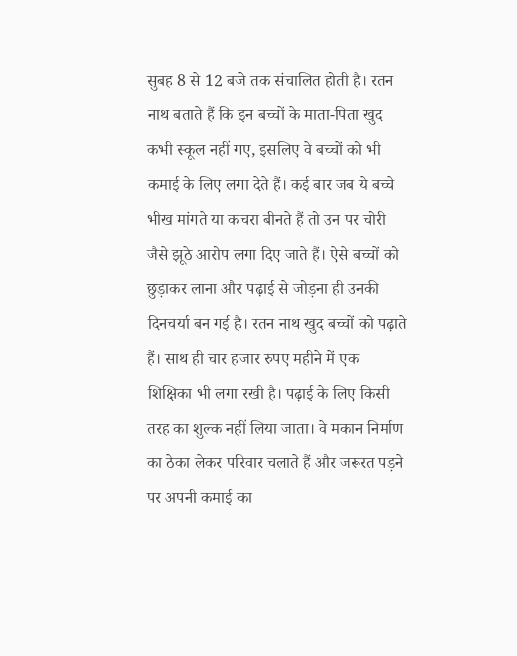सुबह 8 से 12 बजे तक संचालित होती है। रतन नाथ बताते हैं कि इन बच्चों के माता-पिता खुद कभी स्कूल नहीं गए, इसलिए वे बच्चों को भी कमाई के लिए लगा देते हैं। कई बार जब ये बच्चे भीख मांगते या कचरा बीनते हैं तो उन पर चोरी जैसे झूठे आरोप लगा दिए जाते हैं। ऐसे बच्चों को छुड़ाकर लाना और पढ़ाई से जोड़ना ही उनकी दिनचर्या बन गई है। रतन नाथ खुद बच्चों को पढ़ाते हैं। साथ ही चार हजार रुपए महीने में एक शिक्षिका भी लगा रखी है। पढ़ाई के लिए किसी तरह का शुल्क नहीं लिया जाता। वे मकान निर्माण का ठेका लेकर परिवार चलाते हैं और जरूरत पड़ने पर अपनी कमाई का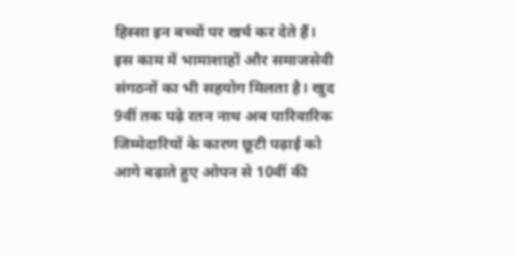हिस्सा इन बच्चों पर खर्च कर देते हैं। इस काम में भामाशाहों और समाजसेवी संगठनों का भी सहयोग मिलता है। खुद 9वीं तक पढ़े रतन नाथ अब पारिवारिक जिम्मेदारियों के कारण छूटी पढ़ाई को आगे बढ़ाते हुए ओपन से 10वीं की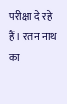परीक्षा दे रहे हैं। रतन नाथ का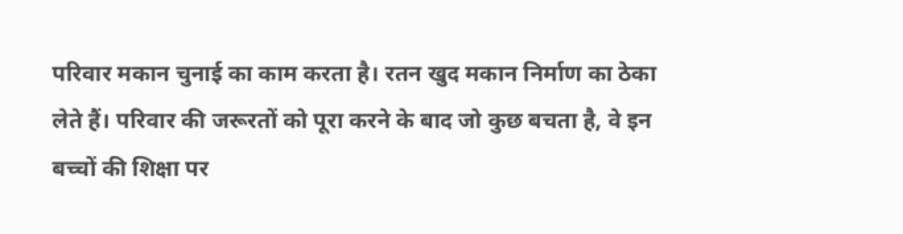परिवार मकान चुनाई का काम करता है। रतन खुद मकान निर्माण का ठेका लेते हैं। परिवार की जरूरतों को पूरा करने के बाद जो कुछ बचता है, वे इन बच्चों की शिक्षा पर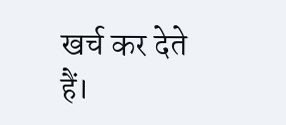खर्च कर देते हैं।